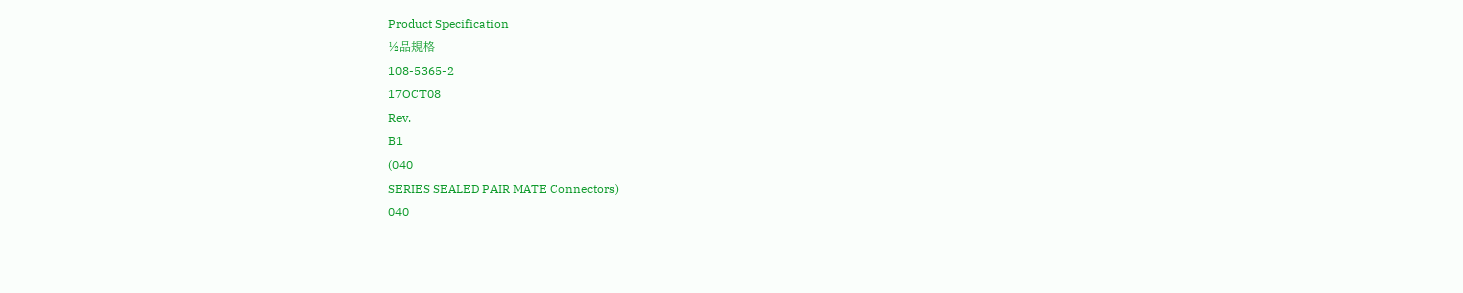Product Specification
½品規格
108-5365-2
17OCT08
Rev.
B1
(040
SERIES SEALED PAIR MATE Connectors)
040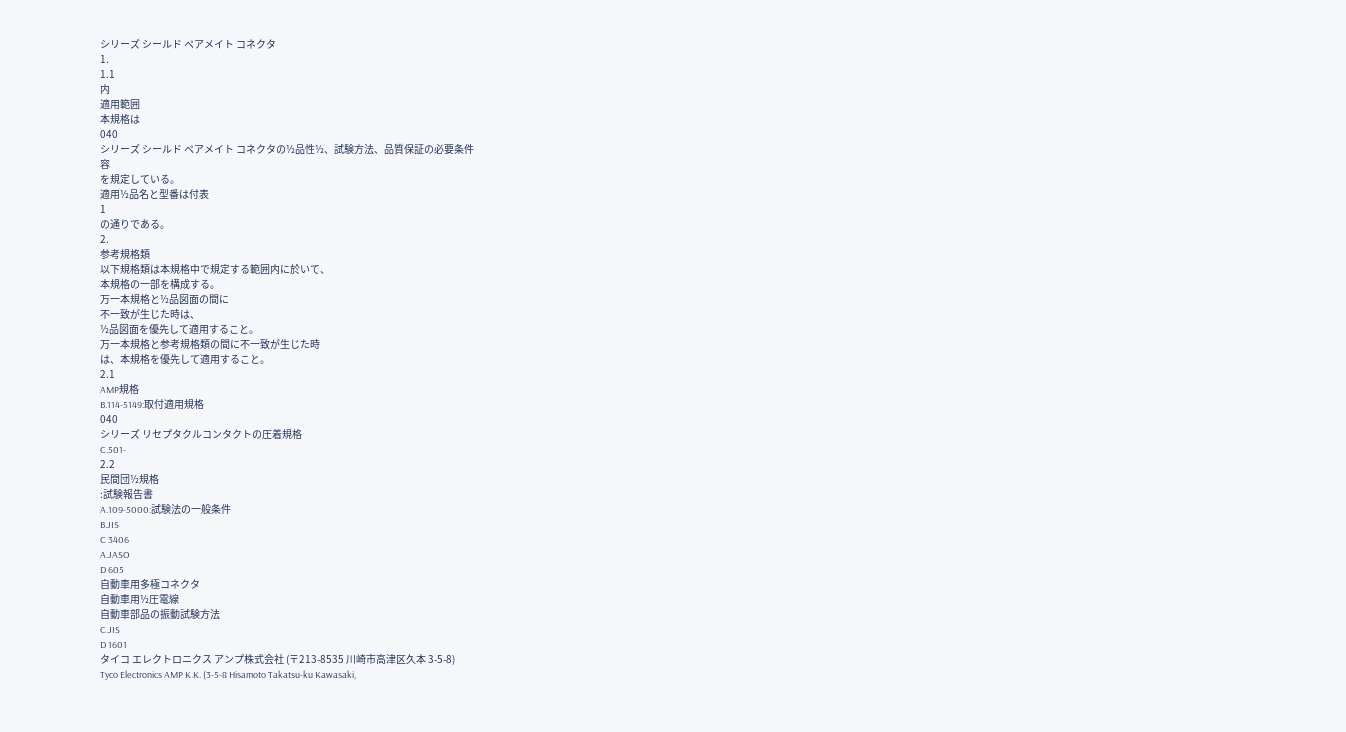シリーズ シールド ペアメイト コネクタ
1.
1.1
内
適用範囲
本規格は
040
シリーズ シールド ペアメイト コネクタの½品性½、試験方法、品質保証の必要条件
容
を規定している。
適用½品名と型番は付表
1
の通りである。
2.
参考規格類
以下規格類は本規格中で規定する範囲内に於いて、
本規格の一部を構成する。
万一本規格と½品図面の間に
不一致が生じた時は、
½品図面を優先して適用すること。
万一本規格と参考規格類の間に不一致が生じた時
は、本規格を優先して適用すること。
2.1
AMP規格
B.114-5149:取付適用規格
040
シリーズ リセプタクルコンタクトの圧着規格
C.501-
2.2
民間団½規格
:試験報告書
A.109-5000:試験法の一般条件
B.JIS
C 3406
A.JASO
D 605
自動車用多極コネクタ
自動車用½圧電線
自動車部品の振動試験方法
C.JIS
D 1601
タイコ エレクトロニクス アンプ株式会社 (〒213-8535 川崎市高津区久本 3-5-8)
Tyco Electronics AMP K.K. (3-5-8 Hisamoto Takatsu-ku Kawasaki,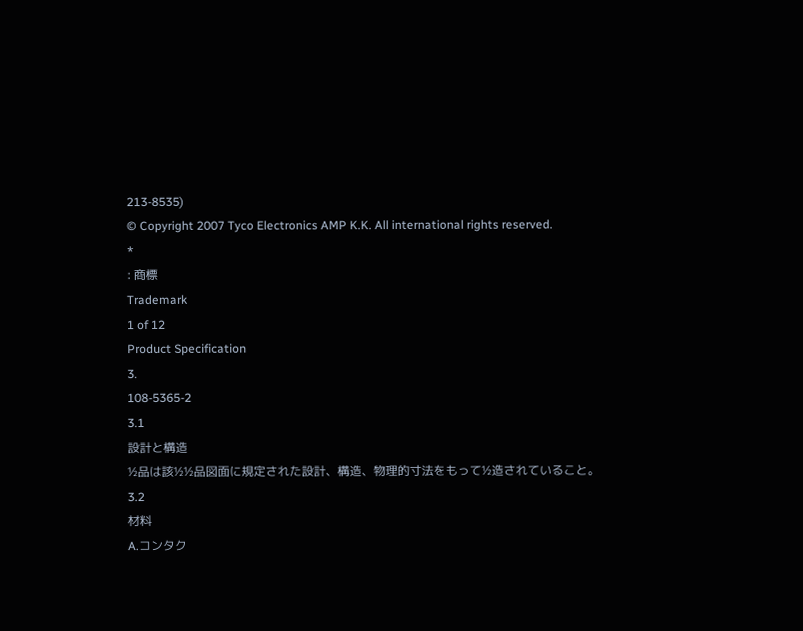213-8535)
© Copyright 2007 Tyco Electronics AMP K.K. All international rights reserved.
*
: 商標
Trademark
1 of 12
Product Specification
3.
108-5365-2
3.1
設計と構造
½品は該½½品図面に規定された設計、構造、物理的寸法をもって½造されていること。
3.2
材料
A.コンタク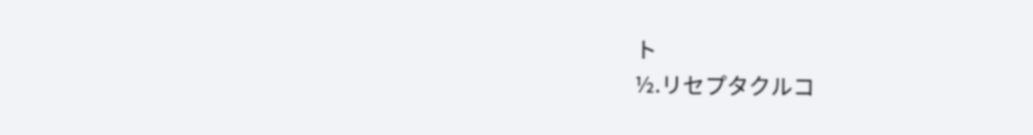ト
½.リセプタクルコ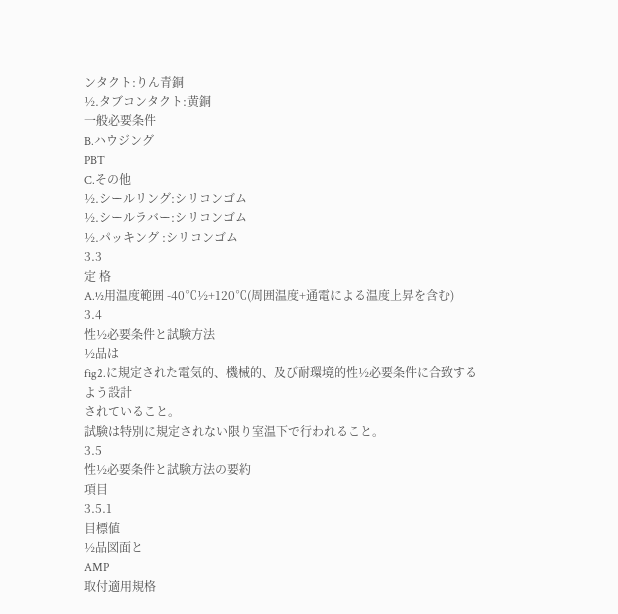ンタクト:りん青銅
½.タブコンタクト:黄銅
一般必要条件
B.ハウジング
PBT
C.その他
½.シールリング:シリコンゴム
½.シールラバー:シリコンゴム
½.パッキング :シリコンゴム
3.3
定 格
A.½用温度範囲 -40℃½+120℃(周囲温度+通電による温度上昇を含む)
3.4
性½必要条件と試験方法
½品は
fig2.に規定された電気的、機械的、及び耐環境的性½必要条件に合致するよう設計
されていること。
試験は特別に規定されない限り室温下で行われること。
3.5
性½必要条件と試験方法の要約
項目
3.5.1
目標値
½品図面と
AMP
取付適用規格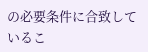の必要条件に合致しているこ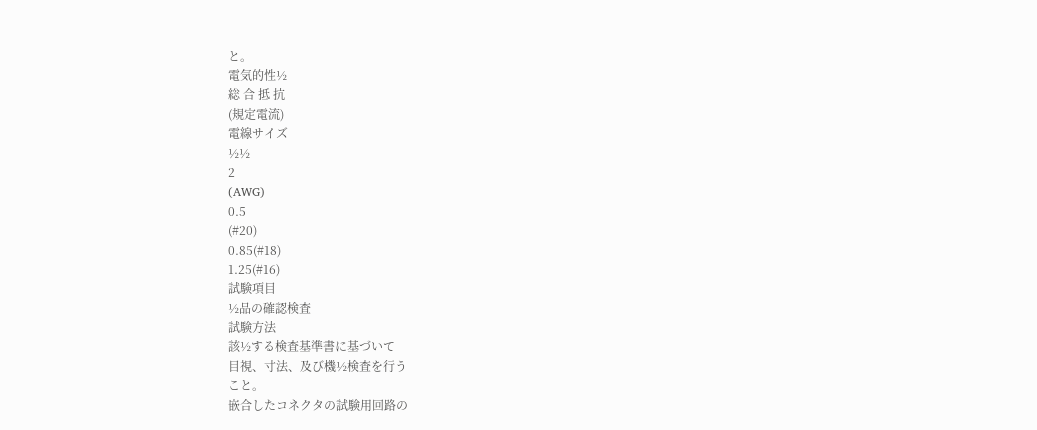と。
電気的性½
総 合 抵 抗
(規定電流)
電線サイズ
½½
2
(AWG)
0.5
(#20)
0.85(#18)
1.25(#16)
試験項目
½品の確認検査
試験方法
該½する検査基準書に基づいて
目視、寸法、及び機½検査を行う
こと。
嵌合したコネクタの試験用回路の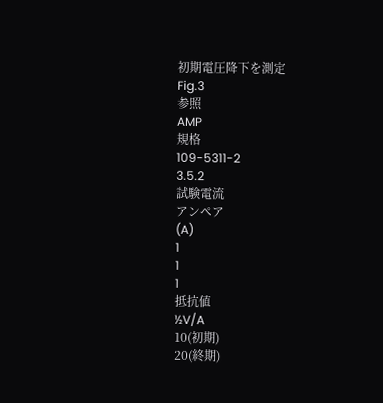初期電圧降下を測定
Fig.3
参照
AMP
規格
109-5311-2
3.5.2
試験電流
アンペア
(A)
1
1
1
抵抗値
½V/A
10(初期)
20(終期)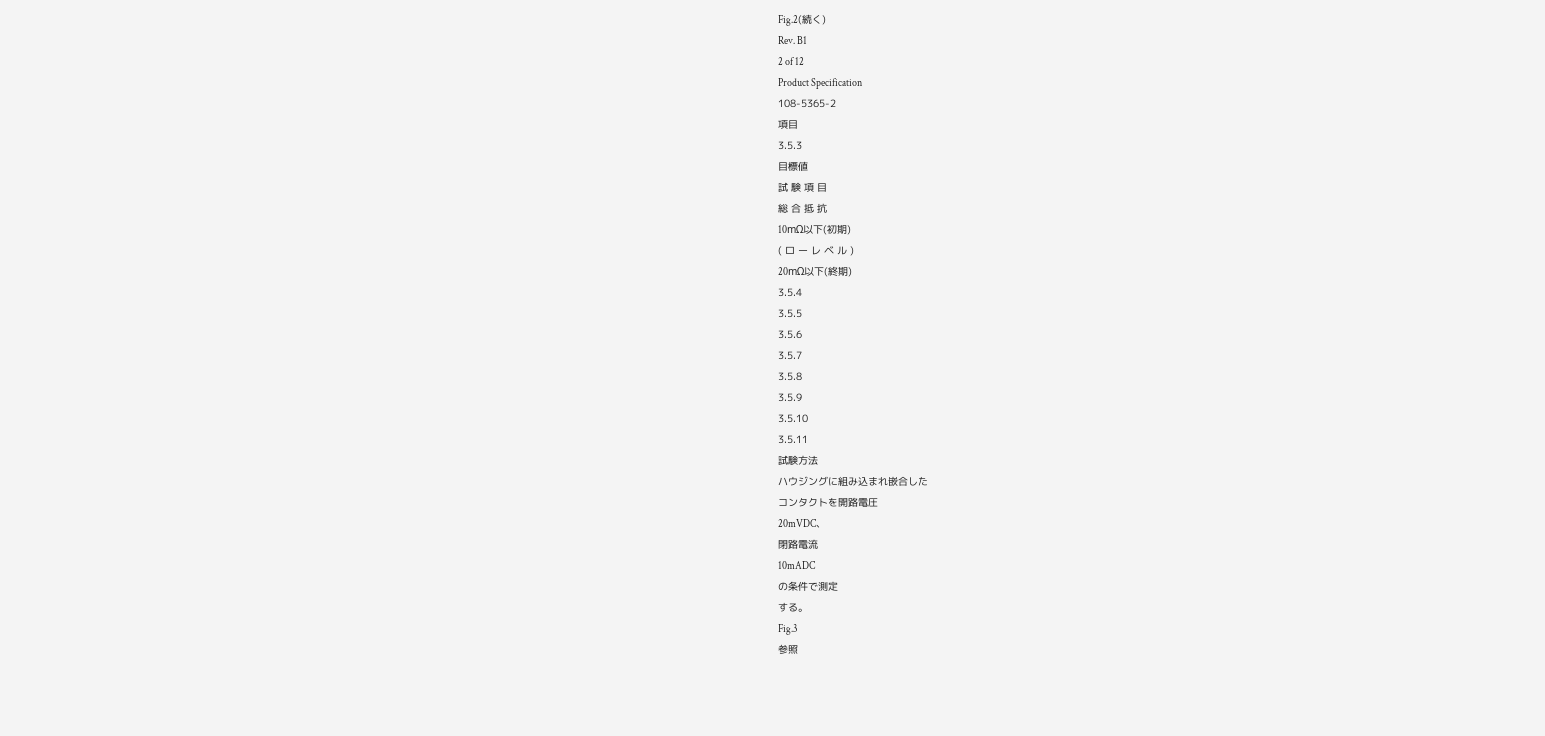Fig.2(続く)
Rev. B1
2 of 12
Product Specification
108-5365-2
項目
3.5.3
目標値
試 験 項 目
総 合 抵 抗
10mΩ以下(初期)
( ロ ー レ ベ ル )
20mΩ以下(終期)
3.5.4
3.5.5
3.5.6
3.5.7
3.5.8
3.5.9
3.5.10
3.5.11
試験方法
ハウジングに組み込まれ嵌合した
コンタクトを開路電圧
20mVDC、
閉路電流
10mADC
の条件で測定
する。
Fig.3
参照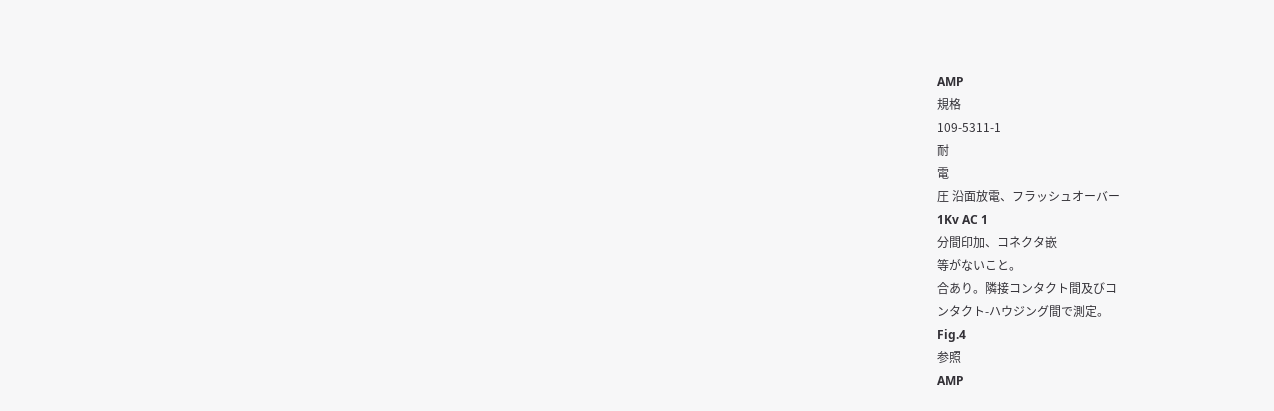AMP
規格
109-5311-1
耐
電
圧 沿面放電、フラッシュオーバー
1Kv AC 1
分間印加、コネクタ嵌
等がないこと。
合あり。隣接コンタクト間及びコ
ンタクト-ハウジング間で測定。
Fig.4
参照
AMP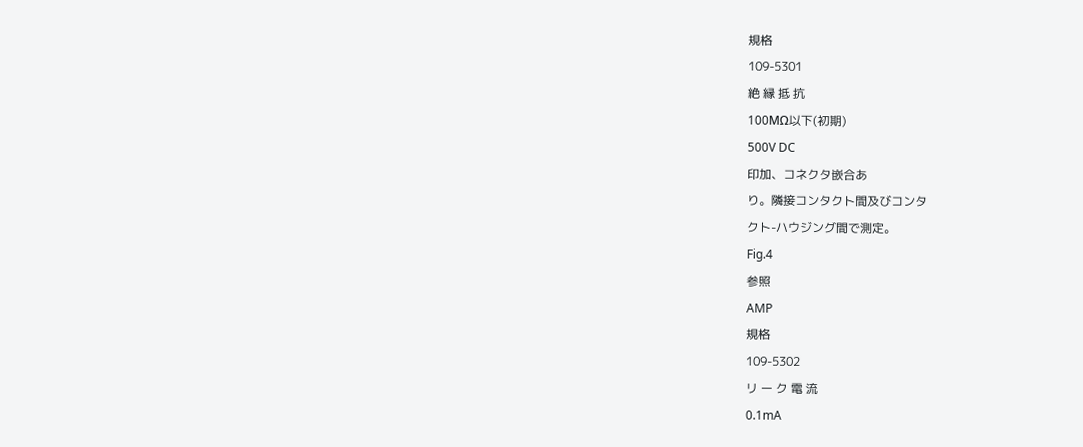規格
109-5301
絶 縁 抵 抗
100MΩ以下(初期)
500V DC
印加、コネクタ嵌合あ
り。隣接コンタクト間及びコンタ
クト-ハウジング間で測定。
Fig.4
参照
AMP
規格
109-5302
リ ー ク 電 流
0.1mA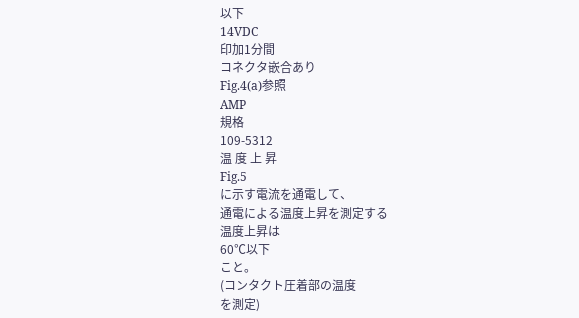以下
14VDC
印加1分間
コネクタ嵌合あり
Fig.4(a)参照
AMP
規格
109-5312
温 度 上 昇
Fig.5
に示す電流を通電して、
通電による温度上昇を測定する
温度上昇は
60℃以下
こと。
(コンタクト圧着部の温度
を測定)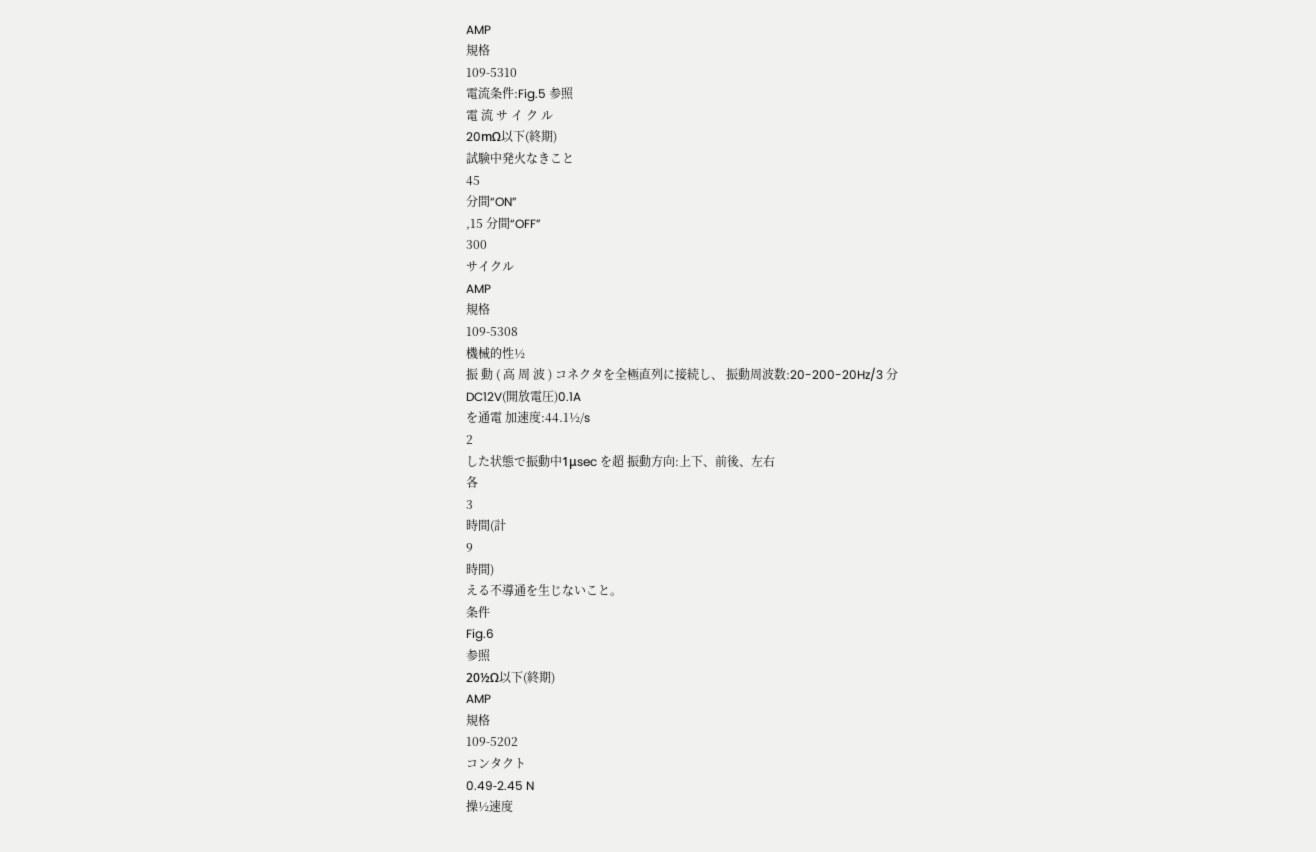AMP
規格
109-5310
電流条件:Fig.5 参照
電 流 サ イ ク ル
20mΩ以下(終期)
試験中発火なきこと
45
分間“ON”
,15 分間“OFF”
300
サイクル
AMP
規格
109-5308
機械的性½
振 動 ( 高 周 波 ) コネクタを全極直列に接続し、 振動周波数:20-200-20Hz/3 分
DC12V(開放電圧)0.1A
を通電 加速度:44.1½/s
2
した状態で振動中1μsec を超 振動方向:上下、前後、左右
各
3
時間(計
9
時間)
える不導通を生じないこと。
条件
Fig.6
参照
20½Ω以下(終期)
AMP
規格
109-5202
コンタクト
0.49‐2.45 N
操½速度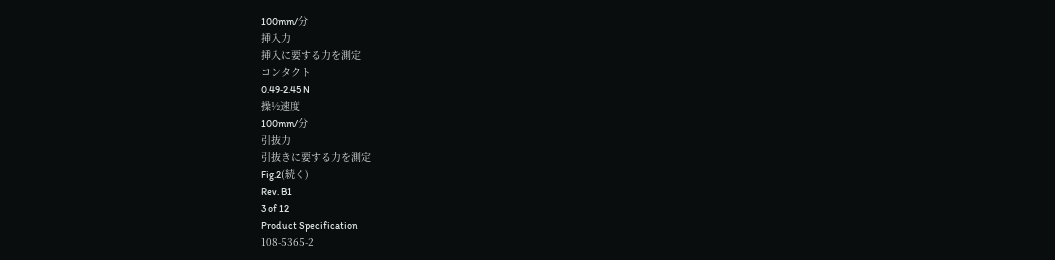100mm/分
挿入力
挿入に要する力を測定
コンタクト
0.49‐2.45 N
操½速度
100mm/分
引抜力
引抜きに要する力を測定
Fig.2(続く)
Rev. B1
3 of 12
Product Specification
108-5365-2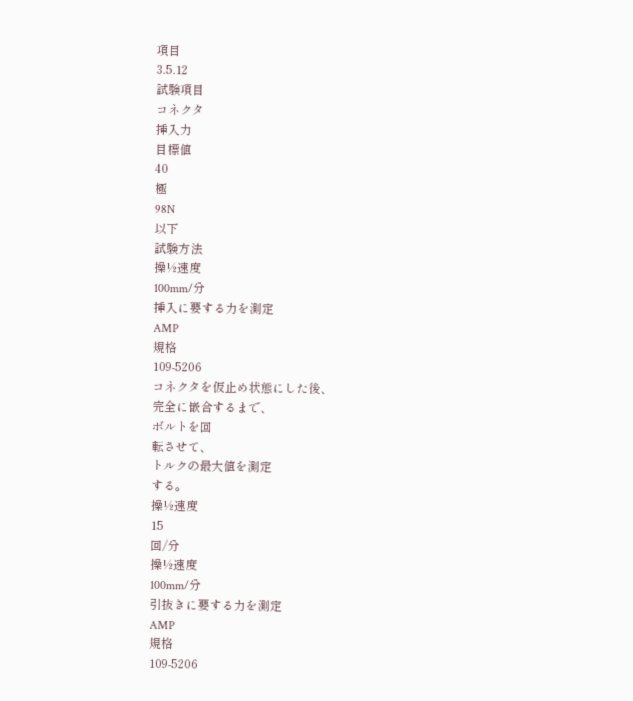項目
3.5.12
試験項目
コネクタ
挿入力
目標値
40
極
98N
以下
試験方法
操½速度
100mm/分
挿入に要する力を測定
AMP
規格
109-5206
コネクタを仮止め状態にした後、
完全に嵌合するまで、
ボルトを回
転させて、
トルクの最大値を測定
する。
操½速度
15
回/分
操½速度
100mm/分
引抜きに要する力を測定
AMP
規格
109-5206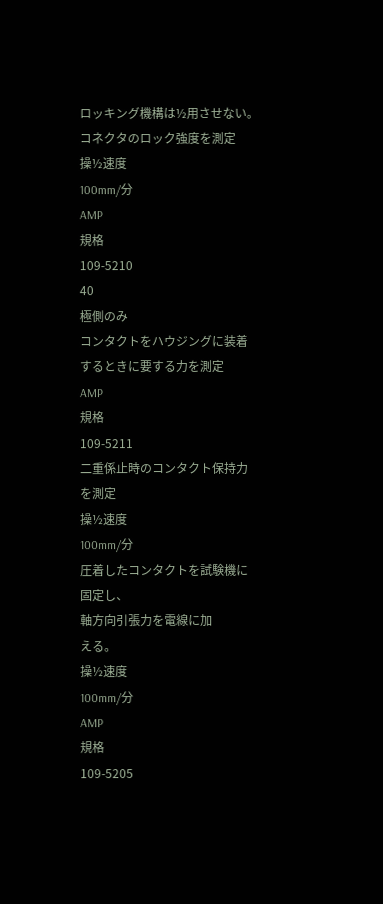ロッキング機構は½用させない。
コネクタのロック強度を測定
操½速度
100mm/分
AMP
規格
109-5210
40
極側のみ
コンタクトをハウジングに装着
するときに要する力を測定
AMP
規格
109-5211
二重係止時のコンタクト保持力
を測定
操½速度
100mm/分
圧着したコンタクトを試験機に
固定し、
軸方向引張力を電線に加
える。
操½速度
100mm/分
AMP
規格
109-5205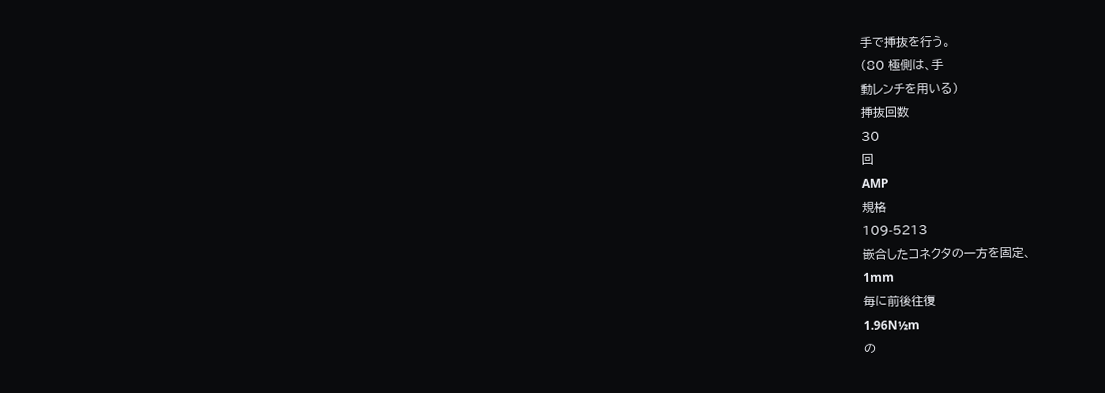手で挿抜を行う。
(80 極側は、手
動レンチを用いる)
挿抜回数
30
回
AMP
規格
109-5213
嵌合したコネクタの一方を固定、
1mm
毎に前後往復
1.96N½m
の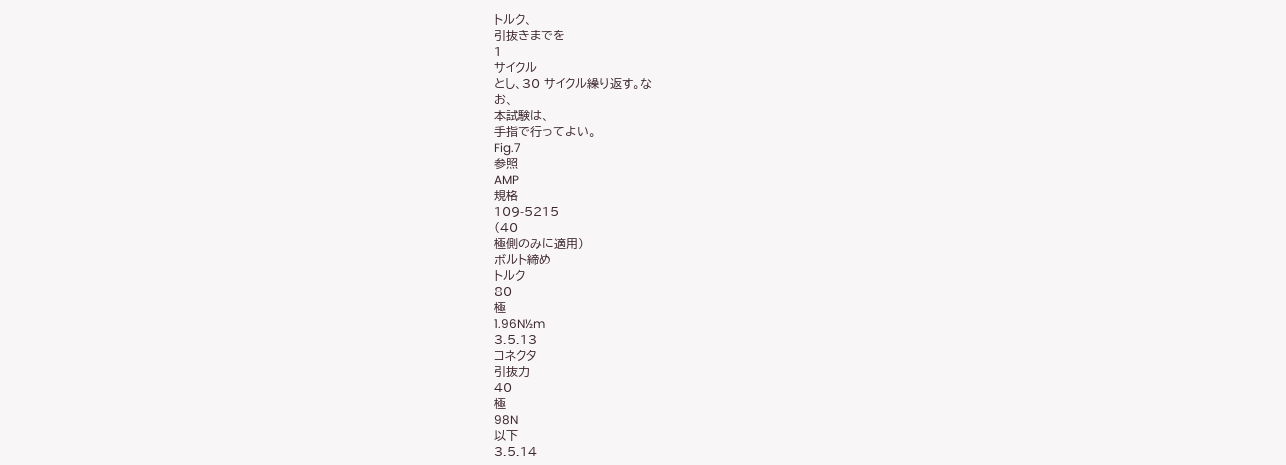トルク、
引抜きまでを
1
サイクル
とし、30 サイクル繰り返す。な
お、
本試験は、
手指で行ってよい。
Fig.7
参照
AMP
規格
109-5215
(40
極側のみに適用)
ボルト締め
トルク
80
極
1.96N½m
3.5.13
コネクタ
引抜力
40
極
98N
以下
3.5.14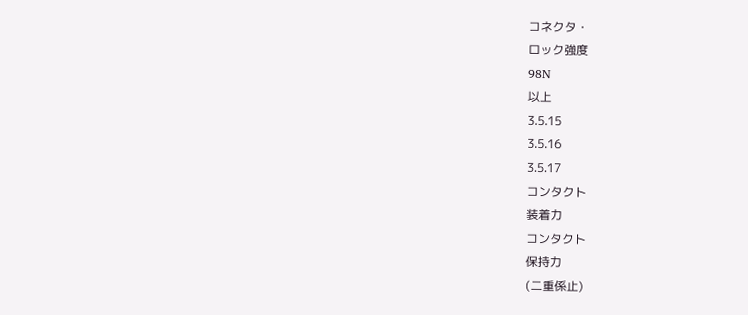コネクタ・
ロック強度
98N
以上
3.5.15
3.5.16
3.5.17
コンタクト
装着力
コンタクト
保持力
(二重係止)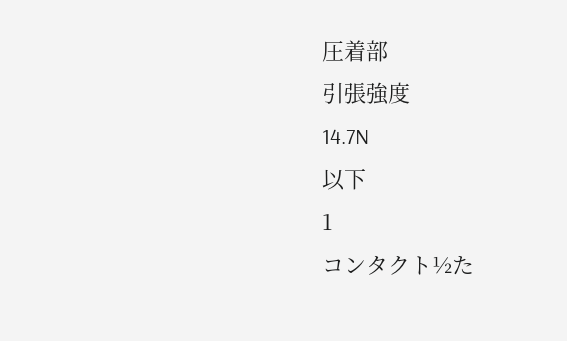圧着部
引張強度
14.7N
以下
1
コンタクト½た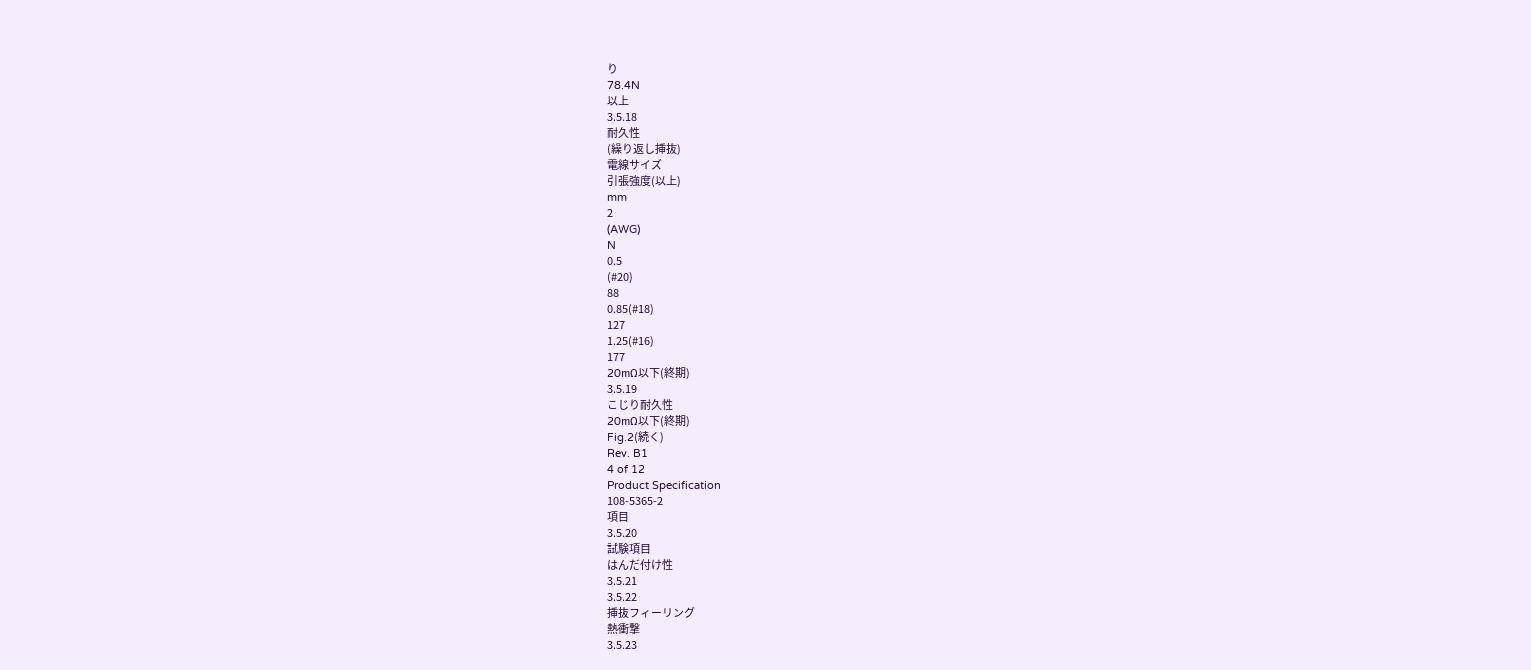り
78.4N
以上
3.5.18
耐久性
(繰り返し挿抜)
電線サイズ
引張強度(以上)
mm
2
(AWG)
N
0.5
(#20)
88
0.85(#18)
127
1.25(#16)
177
20mΩ以下(終期)
3.5.19
こじり耐久性
20mΩ以下(終期)
Fig.2(続く)
Rev. B1
4 of 12
Product Specification
108-5365-2
項目
3.5.20
試験項目
はんだ付け性
3.5.21
3.5.22
挿抜フィーリング
熱衝撃
3.5.23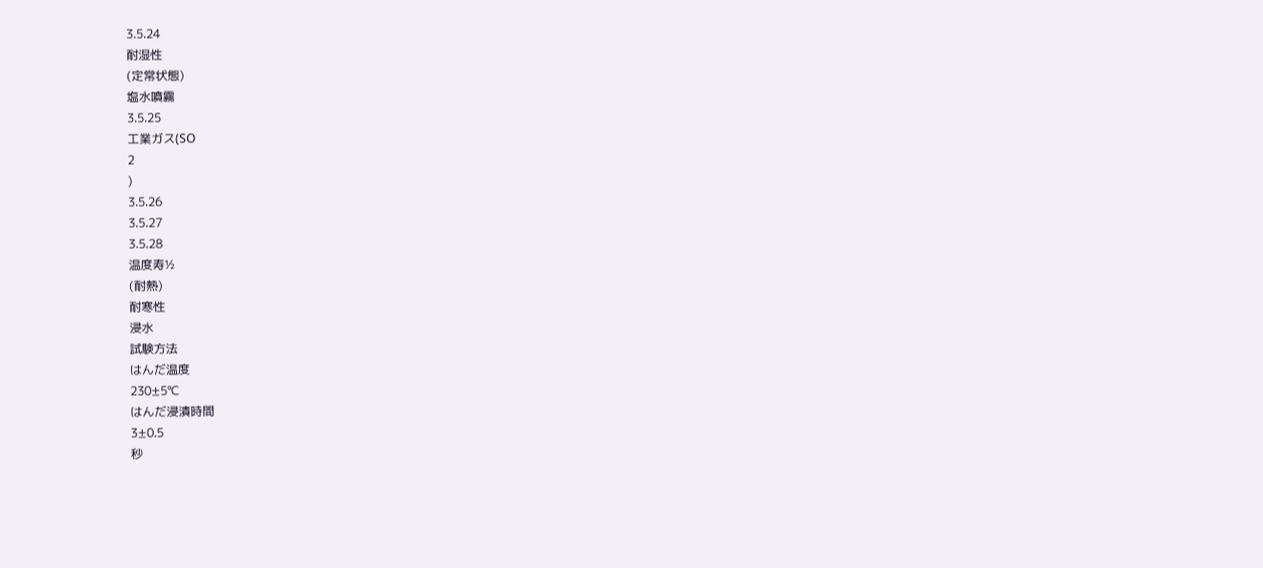3.5.24
耐湿性
(定常状態)
塩水噴霧
3.5.25
工業ガス(SO
2
)
3.5.26
3.5.27
3.5.28
温度寿½
(耐熱)
耐寒性
浸水
試験方法
はんだ温度
230±5℃
はんだ浸漬時間
3±0.5
秒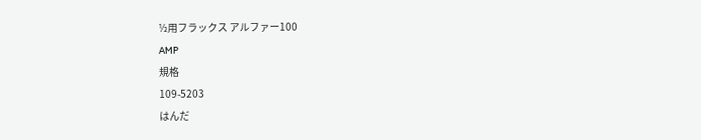½用フラックス アルファー100
AMP
規格
109-5203
はんだ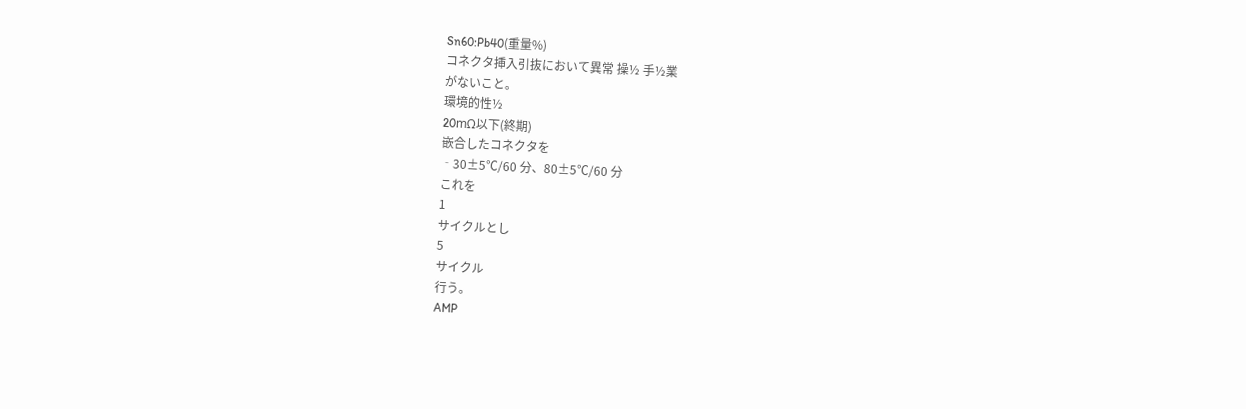Sn60:Pb40(重量%)
コネクタ挿入引抜において異常 操½ 手½業
がないこと。
環境的性½
20mΩ以下(終期)
嵌合したコネクタを
‐30±5℃/60 分、80±5℃/60 分
これを
1
サイクルとし
5
サイクル
行う。
AMP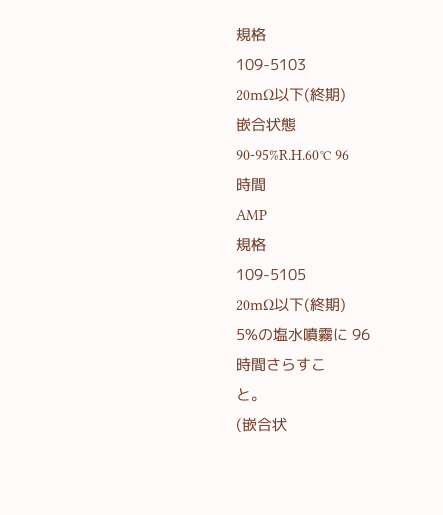規格
109-5103
20mΩ以下(終期)
嵌合状態
90‐95%R.H.60℃ 96
時間
AMP
規格
109-5105
20mΩ以下(終期)
5%の塩水噴霧に 96
時間さらすこ
と。
(嵌合状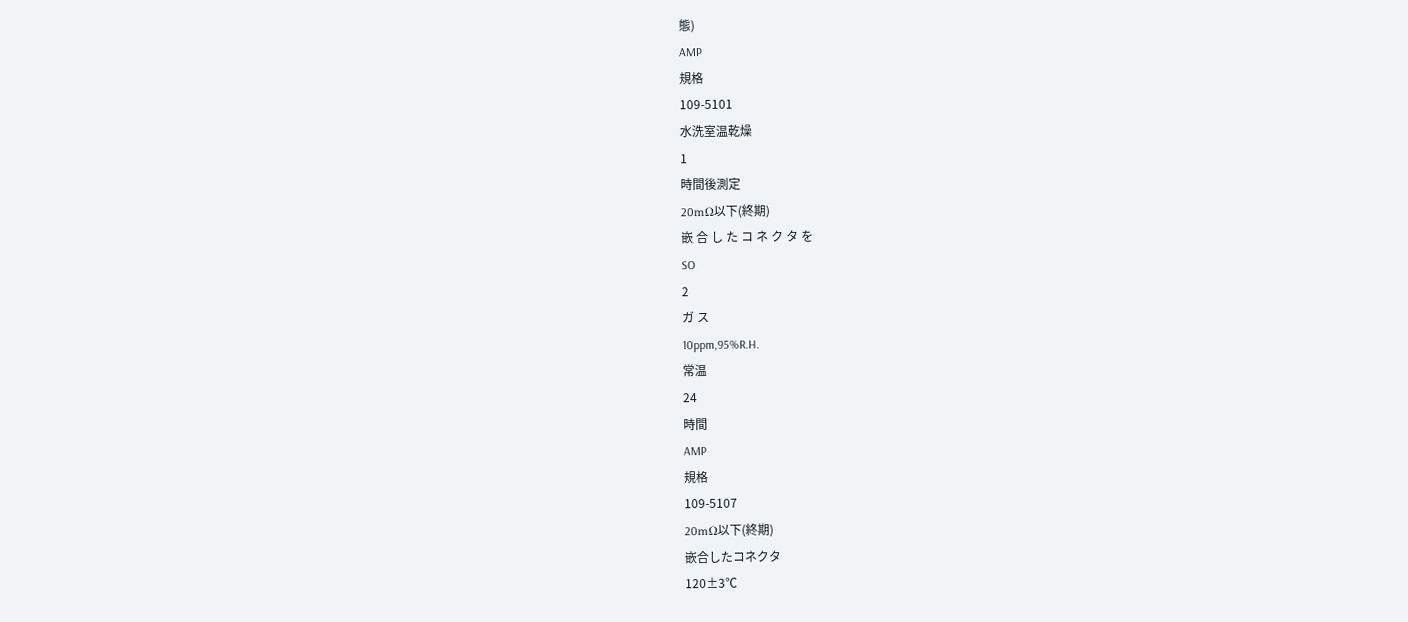態)
AMP
規格
109-5101
水洗室温乾燥
1
時間後測定
20mΩ以下(終期)
嵌 合 し た コ ネ ク タ を
SO
2
ガ ス
10ppm,95%R.H.
常温
24
時間
AMP
規格
109-5107
20mΩ以下(終期)
嵌合したコネクタ
120±3℃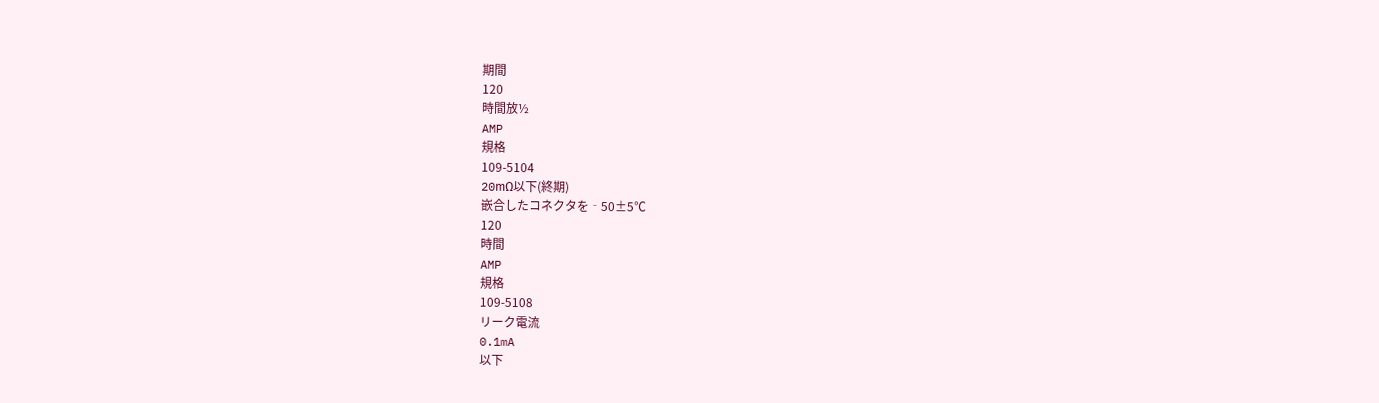期間
120
時間放½
AMP
規格
109-5104
20mΩ以下(終期)
嵌合したコネクタを‐50±5℃
120
時間
AMP
規格
109-5108
リーク電流
0.1mA
以下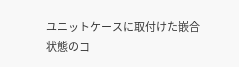ユニットケースに取付けた嵌合
状態のコ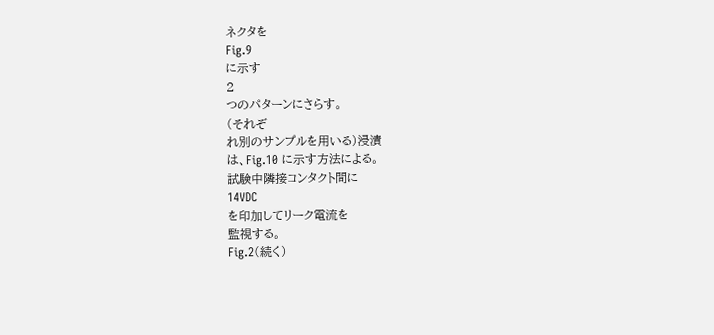ネクタを
Fig.9
に示す
2
つのパターンにさらす。
(それぞ
れ別のサンプルを用いる)浸漬
は、Fig.10 に示す方法による。
試験中隣接コンタクト間に
14VDC
を印加してリーク電流を
監視する。
Fig.2(続く)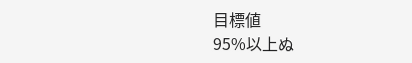目標値
95%以上ぬ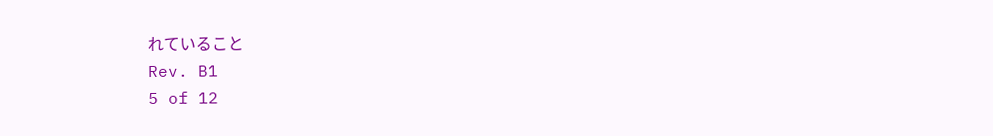れていること
Rev. B1
5 of 12